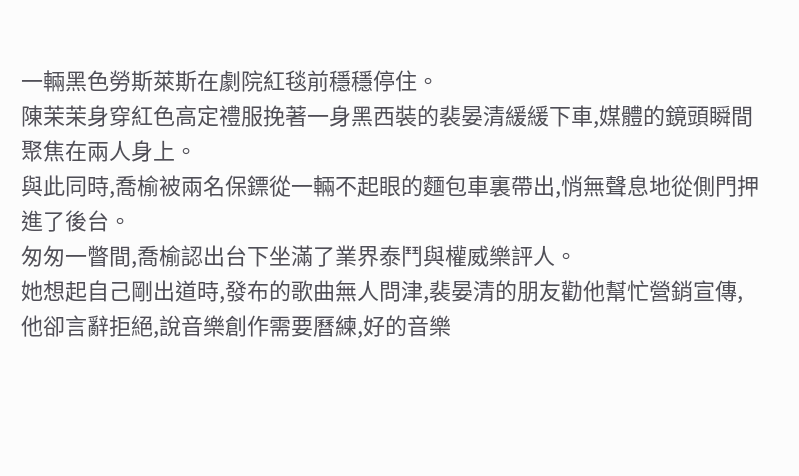一輛黑色勞斯萊斯在劇院紅毯前穩穩停住。
陳茉茉身穿紅色高定禮服挽著一身黑西裝的裴晏清緩緩下車,媒體的鏡頭瞬間聚焦在兩人身上。
與此同時,喬榆被兩名保鏢從一輛不起眼的麵包車裏帶出,悄無聲息地從側門押進了後台。
匆匆一瞥間,喬榆認出台下坐滿了業界泰鬥與權威樂評人。
她想起自己剛出道時,發布的歌曲無人問津,裴晏清的朋友勸他幫忙營銷宣傳,他卻言辭拒絕,說音樂創作需要曆練,好的音樂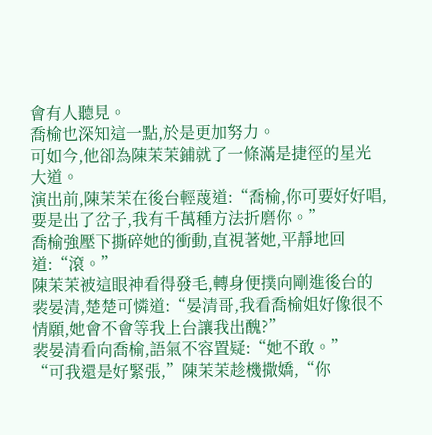會有人聽見。
喬榆也深知這一點,於是更加努力。
可如今,他卻為陳茉茉鋪就了一條滿是捷徑的星光大道。
演出前,陳茉茉在後台輕蔑道:“喬榆,你可要好好唱,要是出了岔子,我有千萬種方法折磨你。”
喬榆強壓下撕碎她的衝動,直視著她,平靜地回道:“滾。”
陳茉茉被這眼神看得發毛,轉身便撲向剛進後台的裴晏清,楚楚可憐道:“晏清哥,我看喬榆姐好像很不情願,她會不會等我上台讓我出醜?”
裴晏清看向喬榆,語氣不容置疑:“她不敢。”
“可我還是好緊張,”陳茉茉趁機撒嬌,“你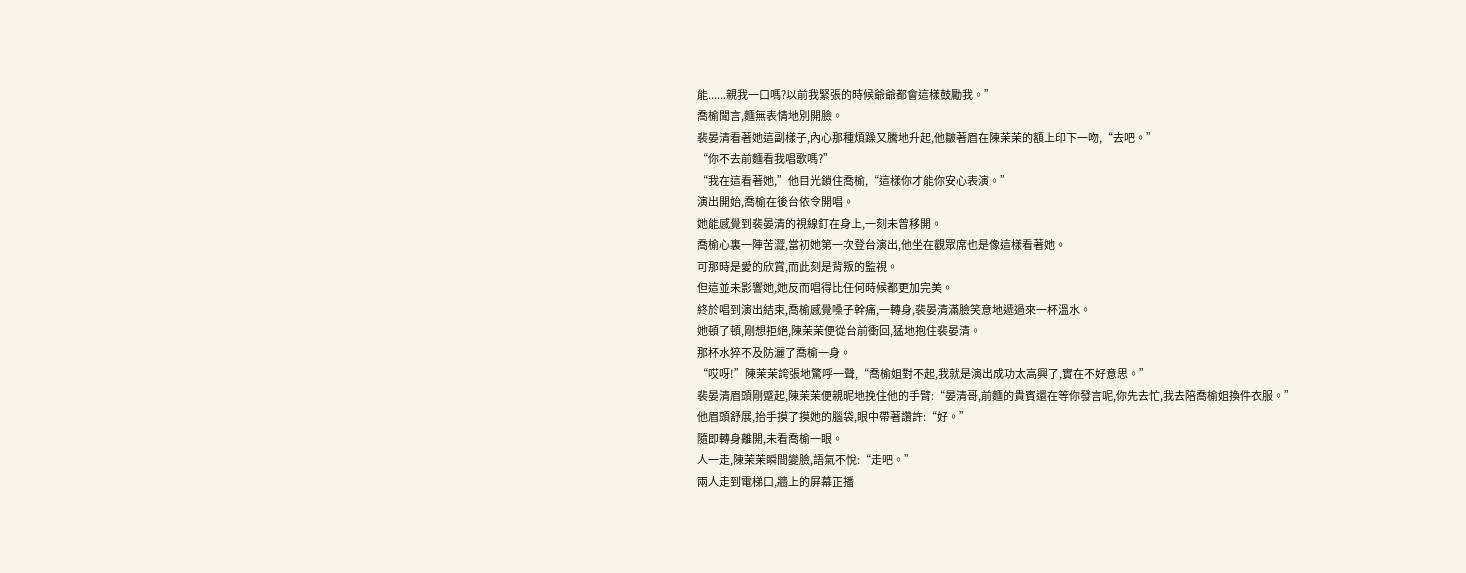能......親我一口嗎?以前我緊張的時候爺爺都會這樣鼓勵我。”
喬榆聞言,麵無表情地別開臉。
裴晏清看著她這副樣子,內心那種煩躁又騰地升起,他皺著眉在陳茉茉的額上印下一吻,“去吧。”
“你不去前麵看我唱歌嗎?”
“我在這看著她,”他目光鎖住喬榆,“這樣你才能你安心表演。”
演出開始,喬榆在後台依令開唱。
她能感覺到裴晏清的視線釘在身上,一刻未曾移開。
喬榆心裏一陣苦澀,當初她第一次登台演出,他坐在觀眾席也是像這樣看著她。
可那時是愛的欣賞,而此刻是背叛的監視。
但這並未影響她,她反而唱得比任何時候都更加完美。
終於唱到演出結束,喬榆感覺嗓子幹痛,一轉身,裴晏清滿臉笑意地遞過來一杯溫水。
她頓了頓,剛想拒絕,陳茉茉便從台前衝回,猛地抱住裴晏清。
那杯水猝不及防灑了喬榆一身。
“哎呀!”陳茉茉誇張地驚呼一聲,“喬榆姐對不起,我就是演出成功太高興了,實在不好意思。”
裴晏清眉頭剛蹙起,陳茉茉便親昵地挽住他的手臂:“晏清哥,前麵的貴賓還在等你發言呢,你先去忙,我去陪喬榆姐換件衣服。”
他眉頭舒展,抬手摸了摸她的腦袋,眼中帶著讚許:“好。”
隨即轉身離開,未看喬榆一眼。
人一走,陳茉茉瞬間變臉,語氣不悅:“走吧。”
兩人走到電梯口,牆上的屏幕正播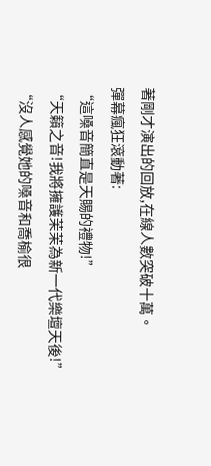著剛才演出的回放,在線人數突破十萬。
彈幕瘋狂滾動著:
“這嗓音簡直是天賜的禮物!”
“天籟之音!我將擁護茉茉為新一代樂壇天後!”
“沒人感覺她的嗓音和喬榆很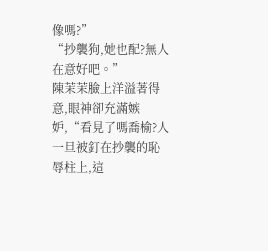像嗎?”
“抄襲狗,她也配?無人在意好吧。”
陳茉茉臉上洋溢著得意,眼神卻充滿嫉妒,“看見了嗎喬榆?人一旦被釘在抄襲的恥辱柱上,這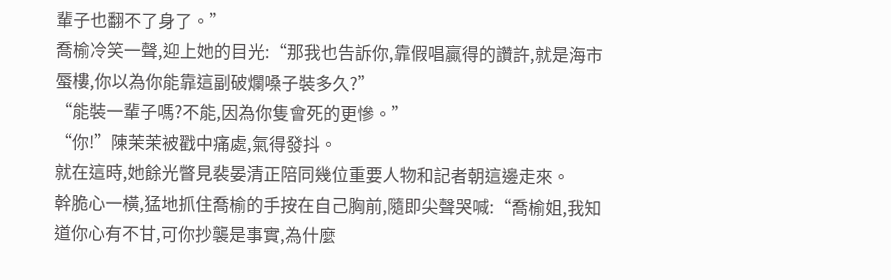輩子也翻不了身了。”
喬榆冷笑一聲,迎上她的目光:“那我也告訴你,靠假唱贏得的讚許,就是海市蜃樓,你以為你能靠這副破爛嗓子裝多久?”
“能裝一輩子嗎?不能,因為你隻會死的更慘。”
“你!”陳茉茉被戳中痛處,氣得發抖。
就在這時,她餘光瞥見裴晏清正陪同幾位重要人物和記者朝這邊走來。
幹脆心一橫,猛地抓住喬榆的手按在自己胸前,隨即尖聲哭喊:“喬榆姐,我知道你心有不甘,可你抄襲是事實,為什麼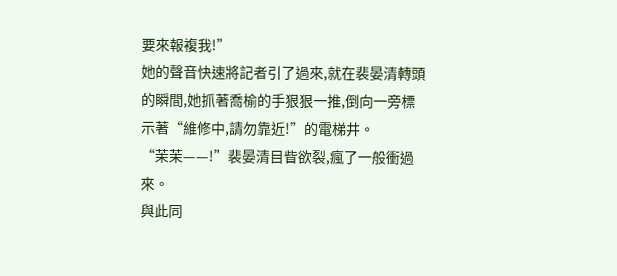要來報複我!”
她的聲音快速將記者引了過來,就在裴晏清轉頭的瞬間,她抓著喬榆的手狠狠一推,倒向一旁標示著“維修中,請勿靠近!”的電梯井。
“茉茉——!”裴晏清目眥欲裂,瘋了一般衝過來。
與此同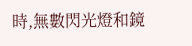時,無數閃光燈和鏡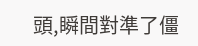頭,瞬間對準了僵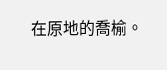在原地的喬榆。